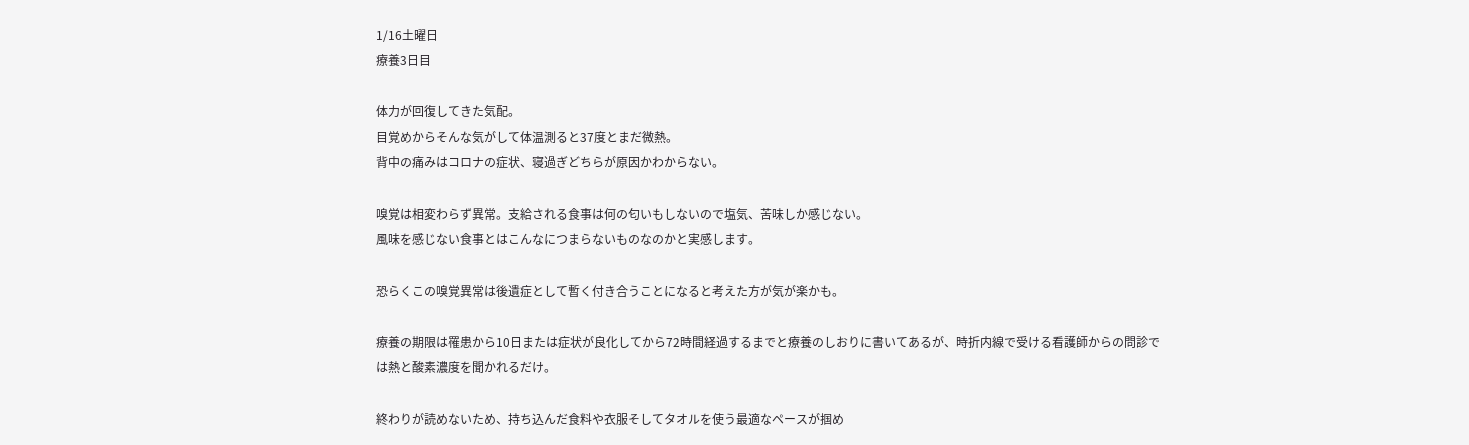1/16土曜日
療養3日目

体力が回復してきた気配。
目覚めからそんな気がして体温測ると37度とまだ微熱。
背中の痛みはコロナの症状、寝過ぎどちらが原因かわからない。

嗅覚は相変わらず異常。支給される食事は何の匂いもしないので塩気、苦味しか感じない。
風味を感じない食事とはこんなにつまらないものなのかと実感します。

恐らくこの嗅覚異常は後遺症として暫く付き合うことになると考えた方が気が楽かも。

療養の期限は罹患から10日または症状が良化してから72時間経過するまでと療養のしおりに書いてあるが、時折内線で受ける看護師からの問診では熱と酸素濃度を聞かれるだけ。

終わりが読めないため、持ち込んだ食料や衣服そしてタオルを使う最適なペースが掴め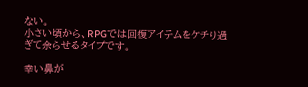ない。
小さい頃から、RPGでは回復アイテムをケチり過ぎて余らせるタイプです。

幸い鼻が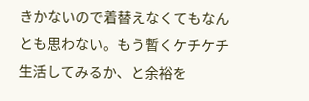きかないので着替えなくてもなんとも思わない。もう暫くケチケチ生活してみるか、と余裕を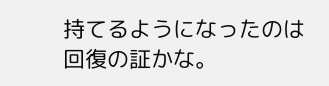持てるようになったのは回復の証かな。